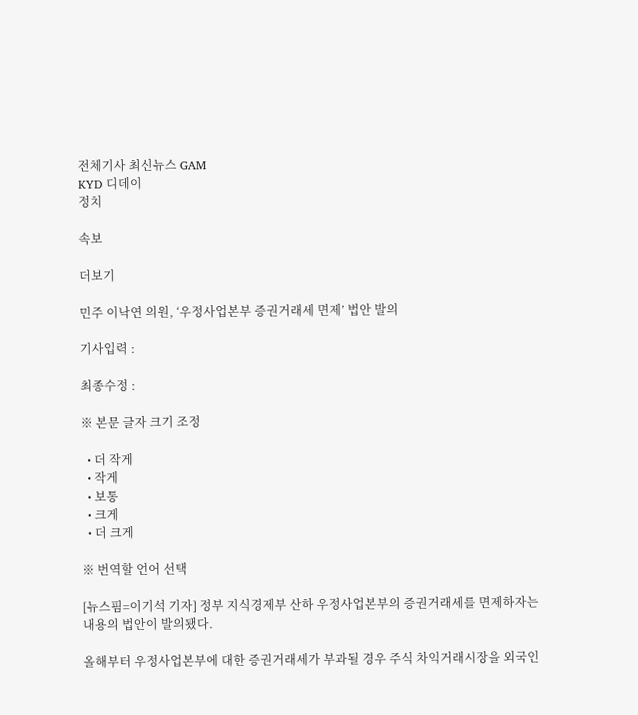전체기사 최신뉴스 GAM
KYD 디데이
정치

속보

더보기

민주 이낙연 의원, ‘우정사업본부 증권거래세 면제’ 법안 발의

기사입력 :

최종수정 :

※ 본문 글자 크기 조정

  • 더 작게
  • 작게
  • 보통
  • 크게
  • 더 크게

※ 번역할 언어 선택

[뉴스핌=이기석 기자] 정부 지식경제부 산하 우정사업본부의 증권거래세를 면제하자는 내용의 법안이 발의됐다.

올해부터 우정사업본부에 대한 증권거래세가 부과될 경우 주식 차익거래시장을 외국인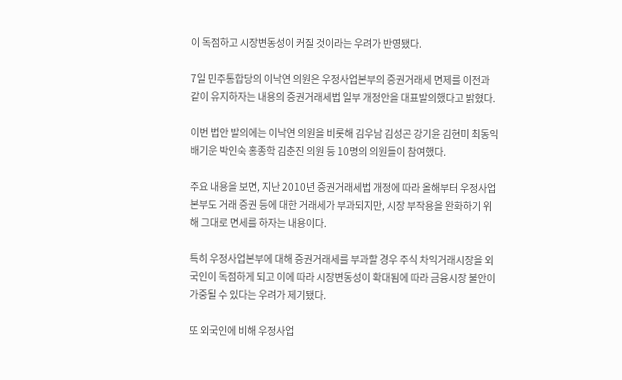이 독점하고 시장변동성이 커질 것이라는 우려가 반영됐다.

7일 민주통합당의 이낙연 의원은 우정사업본부의 증권거래세 면제를 이전과 같이 유지하자는 내용의 증권거래세법 일부 개정안을 대표발의했다고 밝혔다.

이번 법안 발의에는 이낙연 의원을 비롯해 김우남 김성곤 강기윤 김현미 최동익 배기운 박인숙 홍종학 김춘진 의원 등 10명의 의원들이 참여했다.

주요 내용을 보면, 지난 2010년 증권거래세법 개정에 따라 올해부터 우정사업본부도 거래 증권 등에 대한 거래세가 부과되지만, 시장 부작용을 완화하기 위해 그대로 면세를 하자는 내용이다.

특히 우정사업본부에 대해 증권거래세를 부과할 경우 주식 차익거래시장을 외국인이 독점하게 되고 이에 따라 시장변동성이 확대됨에 따라 금융시장 불안이 가중될 수 있다는 우려가 제기됐다.

또 외국인에 비해 우정사업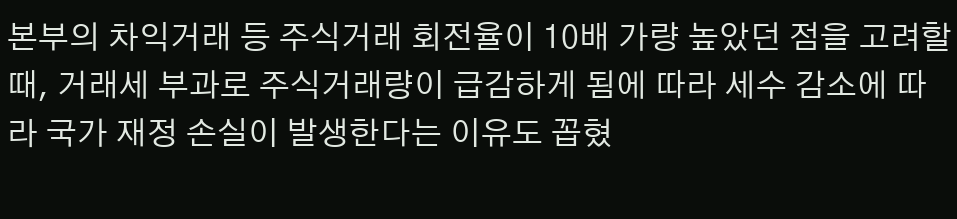본부의 차익거래 등 주식거래 회전율이 10배 가량 높았던 점을 고려할 때, 거래세 부과로 주식거래량이 급감하게 됨에 따라 세수 감소에 따라 국가 재정 손실이 발생한다는 이유도 꼽혔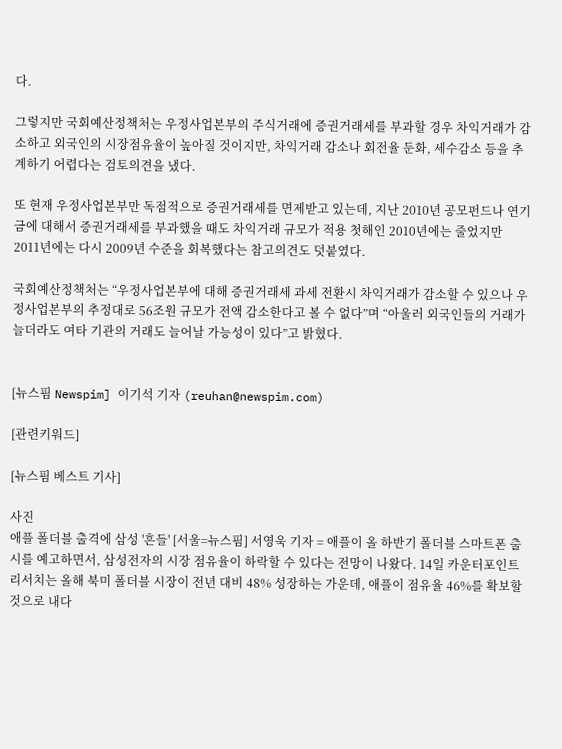다.

그렇지만 국회예산정책처는 우정사업본부의 주식거래에 증권거래세를 부과할 경우 차익거래가 감소하고 외국인의 시장점유율이 높아질 것이지만, 차익거래 감소나 회전율 둔화, 세수감소 등을 추계하기 어렵다는 검토의견을 냈다.

또 현재 우정사업본부만 독점적으로 증권거래세를 면제받고 있는데, 지난 2010년 공모펀드나 연기금에 대해서 증권거래세를 부과했을 때도 차익거래 규모가 적용 첫해인 2010년에는 줄었지만 2011년에는 다시 2009년 수준을 회복했다는 참고의견도 덧붙였다.

국회예산정책처는 “우정사업본부에 대해 증권거래세 과세 전환시 차익거래가 감소할 수 있으나 우정사업본부의 추정대로 56조원 규모가 전액 감소한다고 볼 수 없다”며 “아울러 외국인들의 거래가 늘더라도 여타 기관의 거래도 늘어날 가능성이 있다”고 밝혔다.


[뉴스핌 Newspim] 이기석 기자 (reuhan@newspim.com)

[관련키워드]

[뉴스핌 베스트 기사]

사진
애플 폴더블 출격에 삼성 '흔들' [서울=뉴스핌] 서영욱 기자 = 애플이 올 하반기 폴더블 스마트폰 출시를 예고하면서, 삼성전자의 시장 점유율이 하락할 수 있다는 전망이 나왔다. 14일 카운터포인트리서치는 올해 북미 폴더블 시장이 전년 대비 48% 성장하는 가운데, 애플이 점유율 46%를 확보할 것으로 내다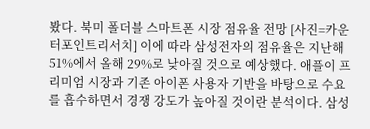봤다. 북미 폴더블 스마트폰 시장 점유율 전망 [사진=카운터포인트리서치] 이에 따라 삼성전자의 점유율은 지난해 51%에서 올해 29%로 낮아질 것으로 예상했다. 애플이 프리미엄 시장과 기존 아이폰 사용자 기반을 바탕으로 수요를 흡수하면서 경쟁 강도가 높아질 것이란 분석이다. 삼성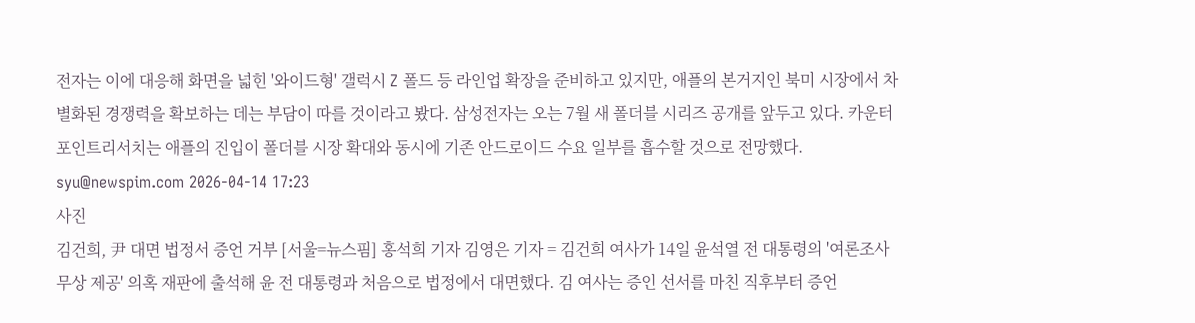전자는 이에 대응해 화면을 넓힌 '와이드형' 갤럭시 Z 폴드 등 라인업 확장을 준비하고 있지만, 애플의 본거지인 북미 시장에서 차별화된 경쟁력을 확보하는 데는 부담이 따를 것이라고 봤다. 삼성전자는 오는 7월 새 폴더블 시리즈 공개를 앞두고 있다. 카운터포인트리서치는 애플의 진입이 폴더블 시장 확대와 동시에 기존 안드로이드 수요 일부를 흡수할 것으로 전망했다. syu@newspim.com 2026-04-14 17:23
사진
김건희, 尹 대면 법정서 증언 거부 [서울=뉴스핌] 홍석희 기자 김영은 기자 = 김건희 여사가 14일 윤석열 전 대통령의 '여론조사 무상 제공' 의혹 재판에 출석해 윤 전 대통령과 처음으로 법정에서 대면했다. 김 여사는 증인 선서를 마친 직후부터 증언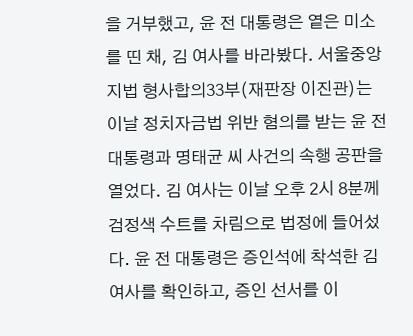을 거부했고, 윤 전 대통령은 옅은 미소를 띤 채, 김 여사를 바라봤다. 서울중앙지법 형사합의33부(재판장 이진관)는 이날 정치자금법 위반 혐의를 받는 윤 전 대통령과 명태균 씨 사건의 속행 공판을 열었다. 김 여사는 이날 오후 2시 8분께 검정색 수트를 차림으로 법정에 들어섰다. 윤 전 대통령은 증인석에 착석한 김 여사를 확인하고, 증인 선서를 이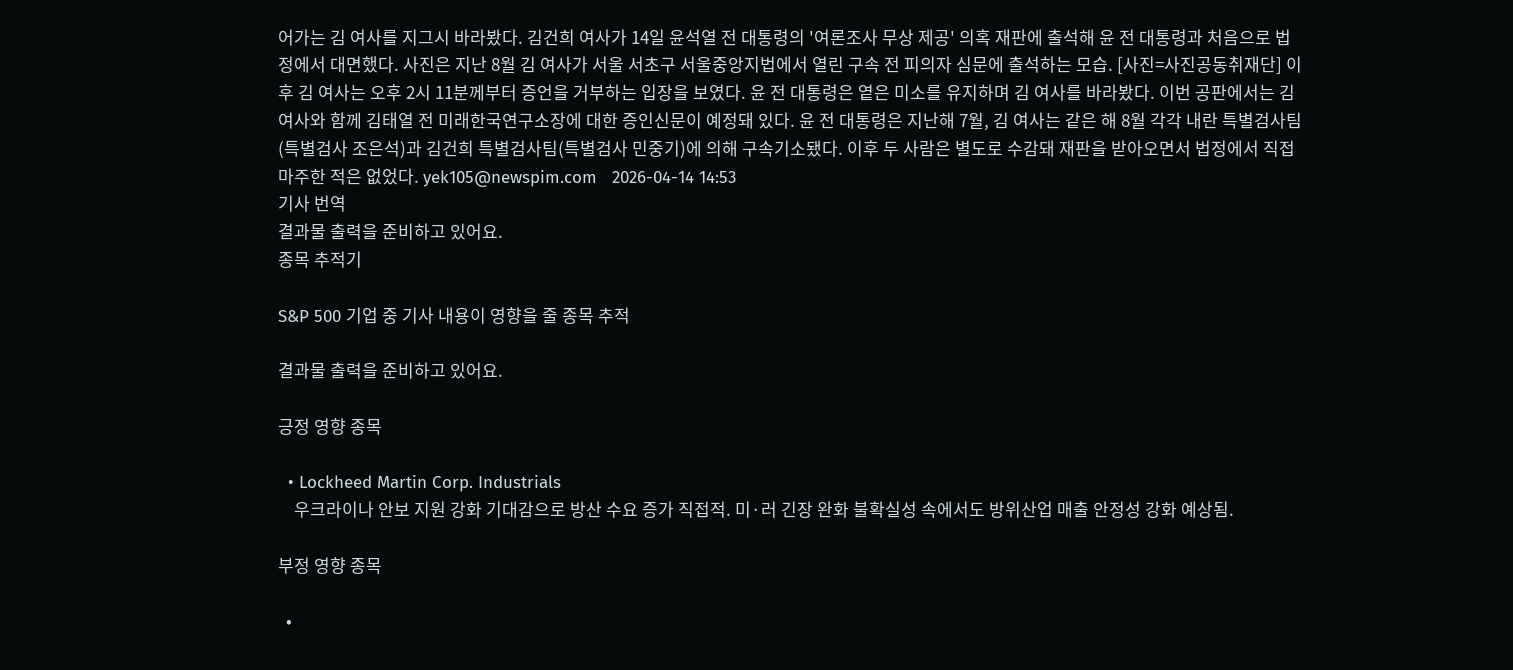어가는 김 여사를 지그시 바라봤다. 김건희 여사가 14일 윤석열 전 대통령의 '여론조사 무상 제공' 의혹 재판에 출석해 윤 전 대통령과 처음으로 법정에서 대면했다. 사진은 지난 8월 김 여사가 서울 서초구 서울중앙지법에서 열린 구속 전 피의자 심문에 출석하는 모습. [사진=사진공동취재단] 이후 김 여사는 오후 2시 11분께부터 증언을 거부하는 입장을 보였다. 윤 전 대통령은 옅은 미소를 유지하며 김 여사를 바라봤다. 이번 공판에서는 김 여사와 함께 김태열 전 미래한국연구소장에 대한 증인신문이 예정돼 있다. 윤 전 대통령은 지난해 7월, 김 여사는 같은 해 8월 각각 내란 특별검사팀(특별검사 조은석)과 김건희 특별검사팀(특별검사 민중기)에 의해 구속기소됐다. 이후 두 사람은 별도로 수감돼 재판을 받아오면서 법정에서 직접 마주한 적은 없었다. yek105@newspim.com   2026-04-14 14:53
기사 번역
결과물 출력을 준비하고 있어요.
종목 추적기

S&P 500 기업 중 기사 내용이 영향을 줄 종목 추적

결과물 출력을 준비하고 있어요.

긍정 영향 종목

  • Lockheed Martin Corp. Industrials
    우크라이나 안보 지원 강화 기대감으로 방산 수요 증가 직접적. 미·러 긴장 완화 불확실성 속에서도 방위산업 매출 안정성 강화 예상됨.

부정 영향 종목

  •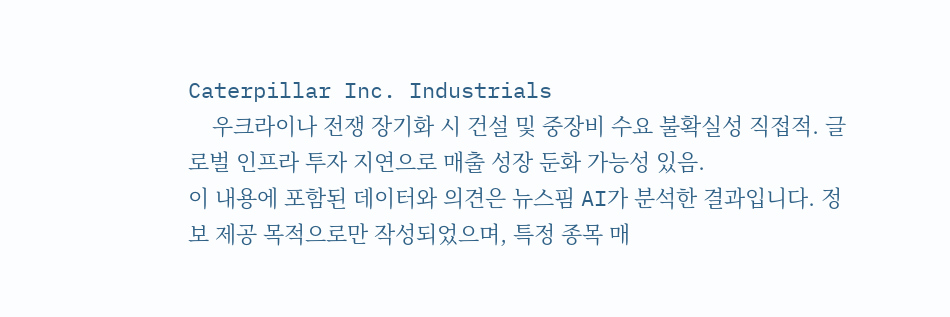Caterpillar Inc. Industrials
    우크라이나 전쟁 장기화 시 건설 및 중장비 수요 불확실성 직접적. 글로벌 인프라 투자 지연으로 매출 성장 둔화 가능성 있음.
이 내용에 포함된 데이터와 의견은 뉴스핌 AI가 분석한 결과입니다. 정보 제공 목적으로만 작성되었으며, 특정 종목 매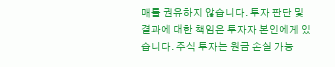매를 권유하지 않습니다. 투자 판단 및 결과에 대한 책임은 투자자 본인에게 있습니다. 주식 투자는 원금 손실 가능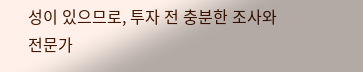성이 있으므로, 투자 전 충분한 조사와 전문가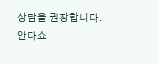상담을 권장합니다.
안다쇼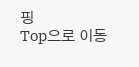핑
Top으로 이동